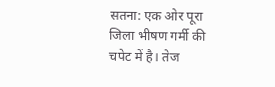सतना: एक ओर पूरा जिला भीषण गर्मी की चपेट में है। तेज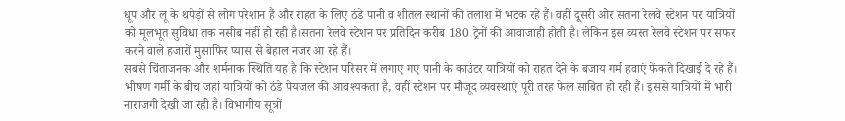धूप और लू के थपेड़ों से लोग परेशान हैं और राहत के लिए ठंडे पानी व शीतल स्थानों की तलाश में भटक रहे हैं। वहीं दूसरी ओर सतना रेलवे स्टेशन पर यात्रियों को मूलभूत सुविधा तक नसीब नहीं हो रही है।सतना रेलवे स्टेशन पर प्रतिदिन करीब 180 ट्रेनों की आवाजाही होती है। लेकिन इस व्यस्त रेलवे स्टेशन पर सफर करने वाले हजारों मुसाफिर प्यास से बेहाल नजर आ रहे हैं।
सबसे चिंताजनक और शर्मनाक स्थिति यह है कि स्टेशन परिसर में लगाए गए पानी के काउंटर यात्रियों को राहत देने के बजाय गर्म हवाएं फेंकते दिखाई दे रहे हैं। भीषण गर्मी के बीच जहां यात्रियों को ठंडे पेयजल की आवश्यकता है, वहीं स्टेशन पर मौजूद व्यवस्थाएं पूरी तरह फेल साबित हो रही हैं। इससे यात्रियों में भारी नाराजगी देखी जा रही है। विभागीय सूत्रों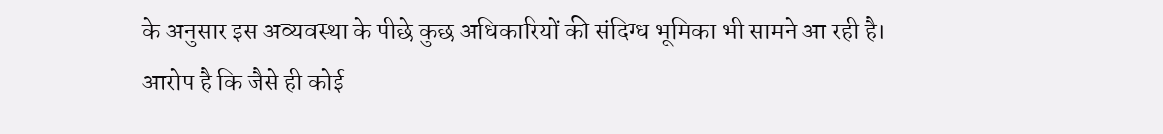के अनुसार इस अव्यवस्था के पीछे कुछ अधिकारियों की संदिग्ध भूमिका भी सामने आ रही है।
आरोप है कि जैसे ही कोई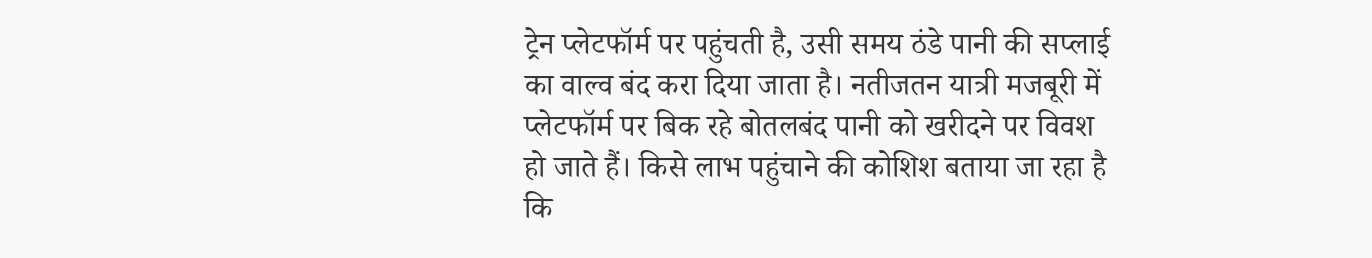ट्रेन प्लेटफॉर्म पर पहुंचती है, उसी समय ठंडे पानी की सप्लाई का वाल्व बंद करा दिया जाता है। नतीजतन यात्री मजबूरी में प्लेटफॉर्म पर बिक रहे बोतलबंद पानी को खरीदने पर विवश हो जाते हैं। किसे लाभ पहुंचाने की कोशिश बताया जा रहा है कि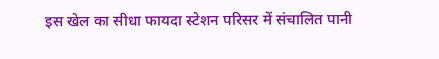इस खेल का सीधा फायदा स्टेशन परिसर में संचालित पानी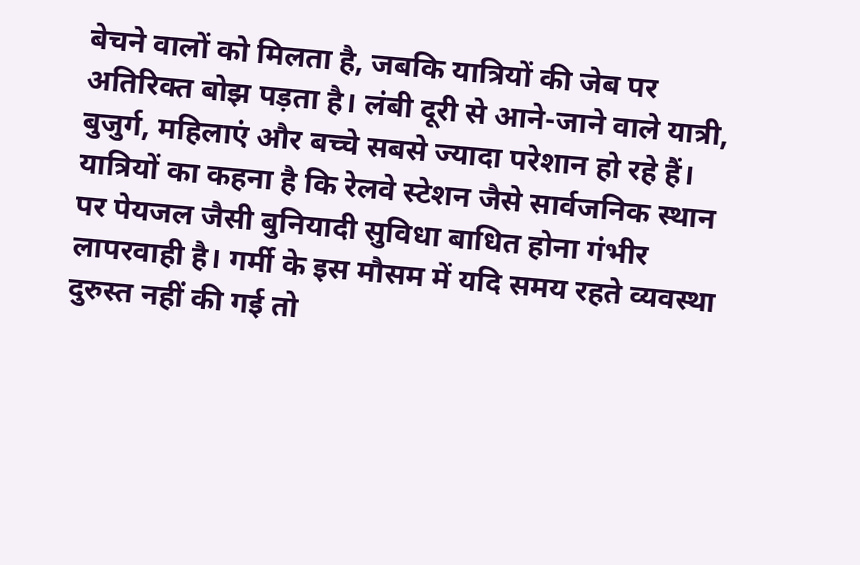बेचने वालों को मिलता है, जबकि यात्रियों की जेब पर अतिरिक्त बोझ पड़ता है। लंबी दूरी से आने-जाने वाले यात्री, बुजुर्ग, महिलाएं और बच्चे सबसे ज्यादा परेशान हो रहे हैं। यात्रियों का कहना है कि रेलवे स्टेशन जैसे सार्वजनिक स्थान पर पेयजल जैसी बुनियादी सुविधा बाधित होना गंभीर लापरवाही है। गर्मी के इस मौसम में यदि समय रहते व्यवस्था दुरुस्त नहीं की गई तो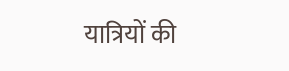यात्रियों की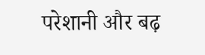परेशानी और बढ़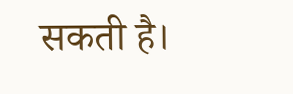सकती है।